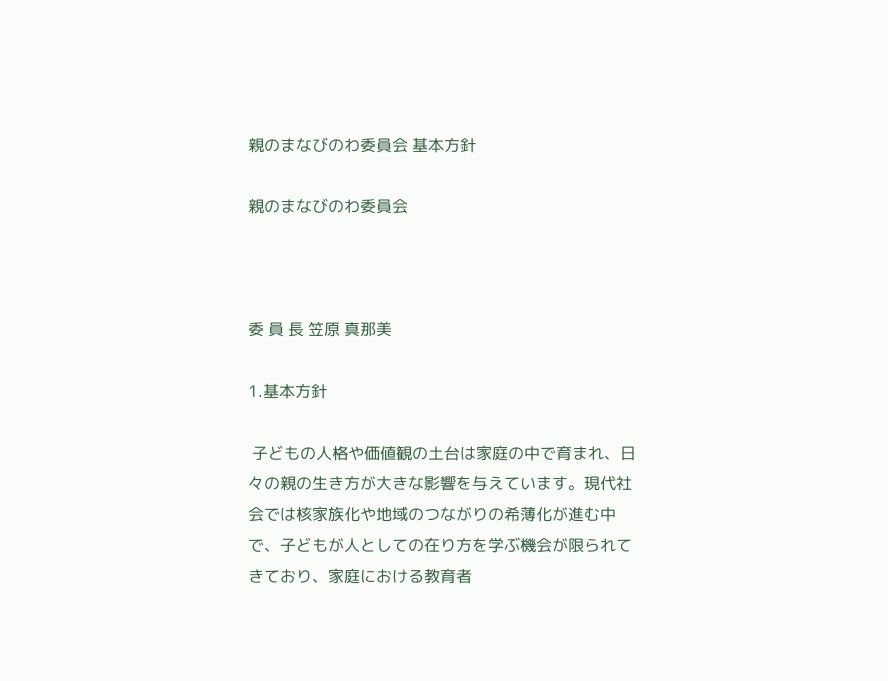親のまなびのわ委員会 基本方針

親のまなびのわ委員会



委 員 長 笠原 真那美

1.基本方針

 子どもの人格や価値観の土台は家庭の中で育まれ、日々の親の生き方が大きな影響を与えています。現代社会では核家族化や地域のつながりの希薄化が進む中で、子どもが人としての在り方を学ぶ機会が限られてきており、家庭における教育者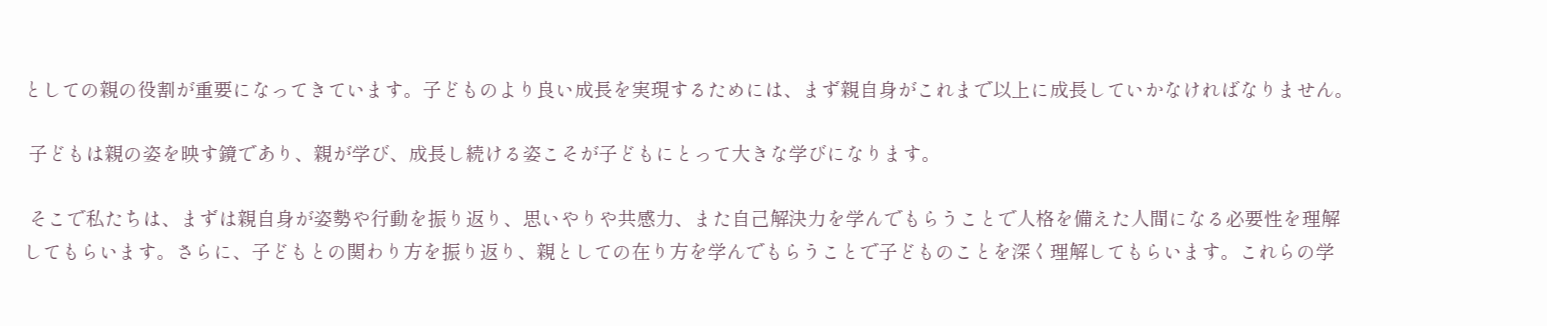としての親の役割が重要になってきています。子どものより良い成長を実現するためには、まず親自身がこれまで以上に成長していかなければなりません。

 子どもは親の姿を映す鏡であり、親が学び、成長し続ける姿こそが子どもにとって大きな学びになります。

 そこで私たちは、まずは親自身が姿勢や行動を振り返り、思いやりや共感力、また自己解決力を学んでもらうことで人格を備えた人間になる必要性を理解してもらいます。さらに、子どもとの関わり方を振り返り、親としての在り方を学んでもらうことで子どものことを深く理解してもらいます。これらの学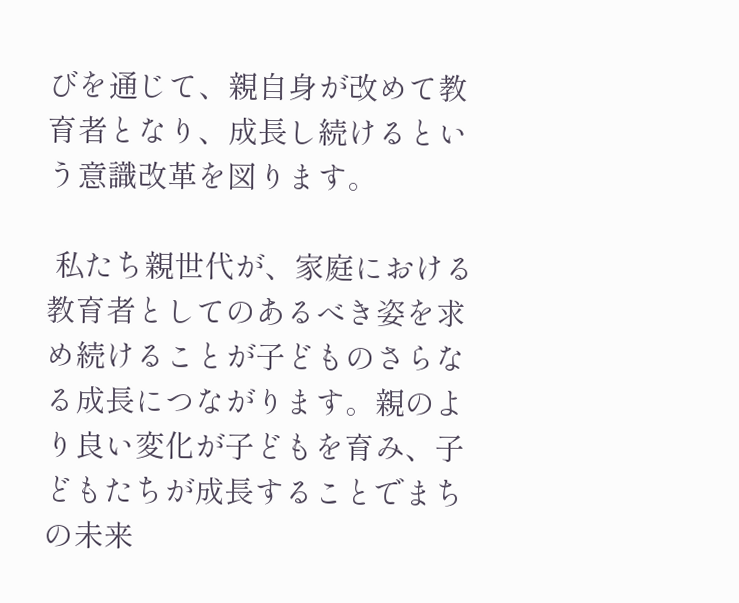びを通じて、親自身が改めて教育者となり、成長し続けるという意識改革を図ります。

 私たち親世代が、家庭における教育者としてのあるべき姿を求め続けることが子どものさらなる成長につながります。親のより良い変化が子どもを育み、子どもたちが成長することでまちの未来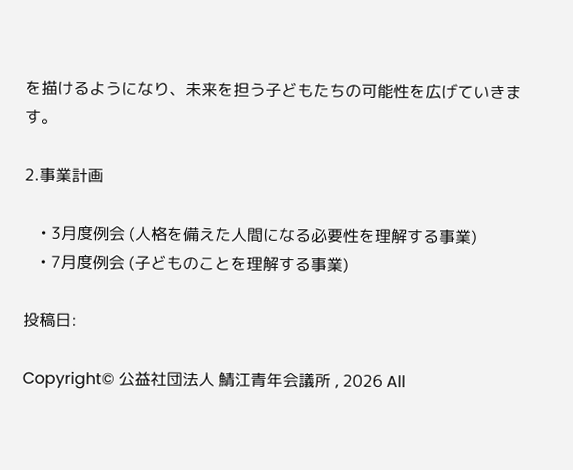を描けるようになり、未来を担う子どもたちの可能性を広げていきます。

2.事業計画

    • 3月度例会 (人格を備えた人間になる必要性を理解する事業)
    • 7月度例会 (子どものことを理解する事業)

投稿日:

Copyright© 公益社団法人 鯖江青年会議所 , 2026 All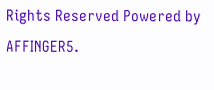Rights Reserved Powered by AFFINGER5.